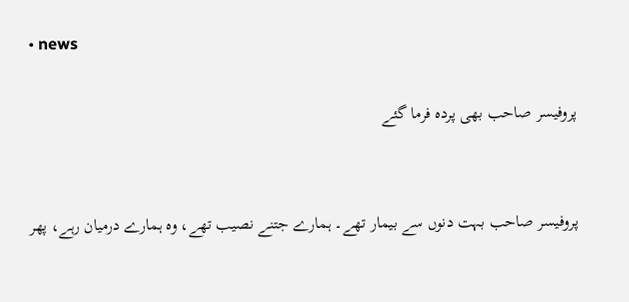• news

پروفیسر صاحب بھی پردہ فرما گئے


پروفیسر صاحب بہت دنوں سے بیمار تھے۔ ہمارے جتنے نصیب تھے، وہ ہمارے درمیان رہے، پھر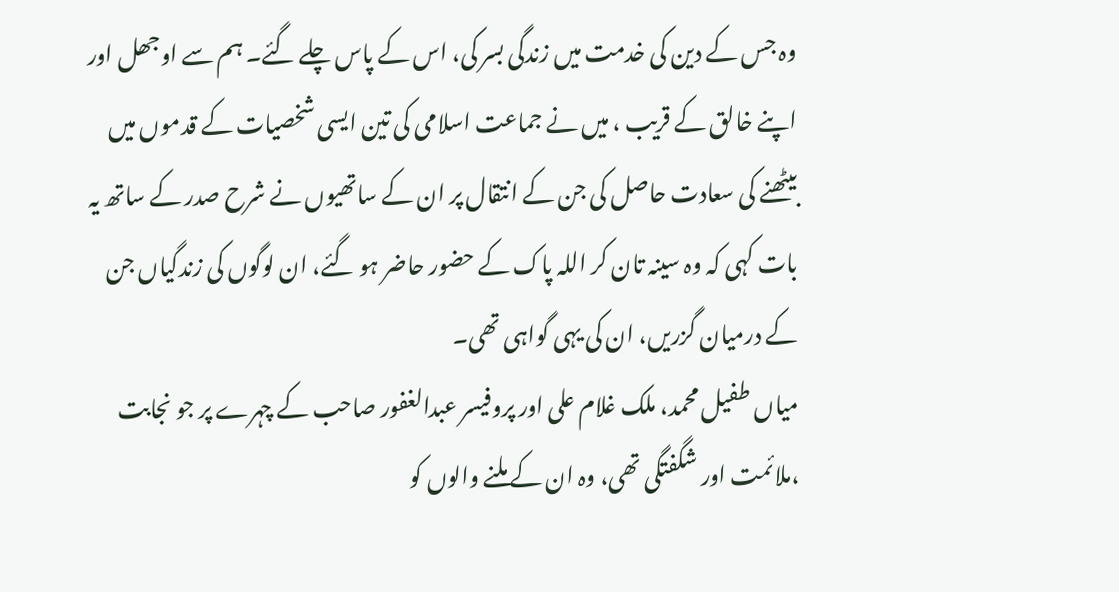وہ جس کے دین کی خدمت میں زندگی بسر کی، اس کے پاس چلے گئے۔ ہم سے اوجھل اور اپنے خالق کے قریب ، میں نے جماعت اسلامی کی تین ایسی شخصیات کے قدموں میں بیٹھنے کی سعادت حاصل کی جن کے انتقال پر ان کے ساتھیوں نے شرح صدر کے ساتھ یہ بات کہی کہ وہ سینہ تان کر اللہ پاک کے حضور حاضر ہو گئے، ان لوگوں کی زندگیاں جن کے درمیان گزریں، ان کی یہی گواہی تھی۔
میاں طفیل محمد، ملک غلام علی اور پروفیسر عبدالغفور صاحب کے چہرے پر جو نجابت ،ملائمت اور شگفتگی تھی، وہ ان کے ملنے والوں کو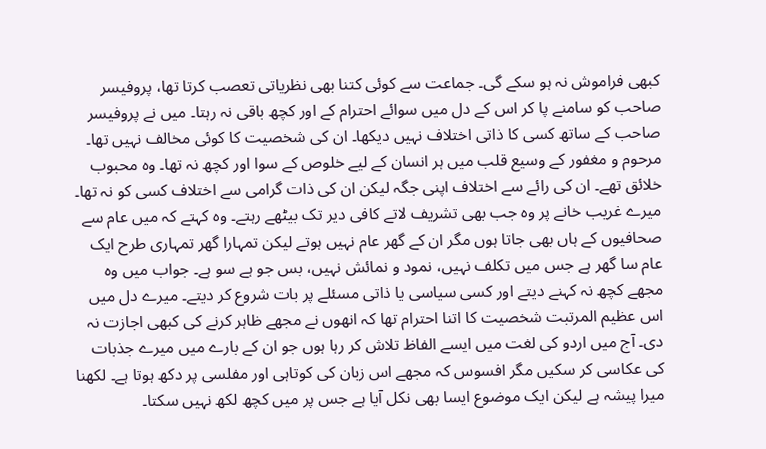کبھی فراموش نہ ہو سکے گی۔ جماعت سے کوئی کتنا بھی نظریاتی تعصب کرتا تھا، پروفیسر صاحب کو سامنے پا کر اس کے دل میں سوائے احترام کے اور کچھ باقی نہ رہتا۔ میں نے پروفیسر صاحب کے ساتھ کسی کا ذاتی اختلاف نہیں دیکھا۔ ان کی شخصیت کا کوئی مخالف نہیں تھا۔ مرحوم و مغفور کے وسیع قلب میں ہر انسان کے لیے خلوص کے سوا اور کچھ نہ تھا۔ وہ محبوب خلائق تھے۔ ان کی رائے سے اختلاف اپنی جگہ لیکن ان کی ذات گرامی سے اختلاف کسی کو نہ تھا۔
میرے غریب خانے پر وہ جب بھی تشریف لاتے کافی دیر تک بیٹھے رہتے۔ وہ کہتے کہ میں عام سے صحافیوں کے ہاں بھی جاتا ہوں مگر ان کے گھر عام نہیں ہوتے لیکن تمہارا گھر تمہاری طرح ایک عام سا گھر ہے جس میں تکلف نہیں، نمود و نمائش نہیں، بس جو ہے سو ہے۔ جواب میں وہ مجھے کچھ نہ کہنے دیتے اور کسی سیاسی یا ذاتی مسئلے پر بات شروع کر دیتے۔ میرے دل میں اس عظیم المرتبت شخصیت کا اتنا احترام تھا کہ انھوں نے مجھے ظاہر کرنے کی کبھی اجازت نہ دی۔ آج میں اردو کی لغت میں ایسے الفاظ تلاش کر رہا ہوں جو ان کے بارے میں میرے جذبات کی عکاسی کر سکیں مگر افسوس کہ مجھے اس زبان کی کوتاہی اور مفلسی پر دکھ ہوتا ہے۔ لکھنا میرا پیشہ ہے لیکن ایک موضوع ایسا بھی نکل آیا ہے جس پر میں کچھ لکھ نہیں سکتا۔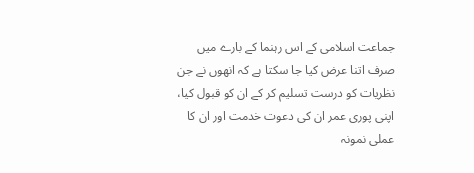جماعت اسلامی کے اس رہنما کے بارے میں صرف اتنا عرض کیا جا سکتا ہے کہ انھوں نے جن نظریات کو درست تسلیم کر کے ان کو قبول کیا، اپنی پوری عمر ان کی دعوت خدمت اور ان کا عملی نمونہ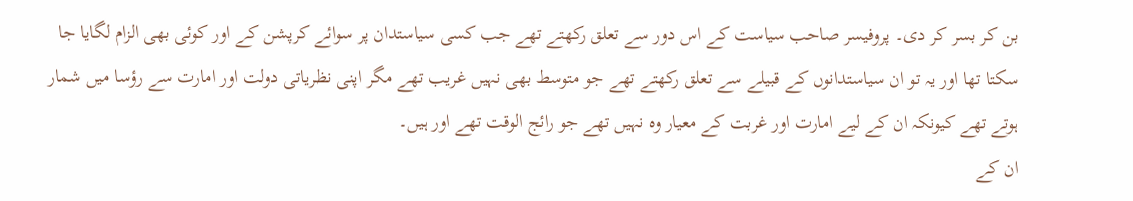بن کر بسر کر دی۔ پروفیسر صاحب سیاست کے اس دور سے تعلق رکھتے تھے جب کسی سیاستدان پر سوائے کرپشن کے اور کوئی بھی الزام لگایا جا سکتا تھا اور یہ تو ان سیاستدانوں کے قبیلے سے تعلق رکھتے تھے جو متوسط بھی نہیں غریب تھے مگر اپنی نظریاتی دولت اور امارت سے رؤسا میں شمار ہوتے تھے کیونکہ ان کے لیے امارت اور غربت کے معیار وہ نہیں تھے جو رائج الوقت تھے اور ہیں۔
ان کے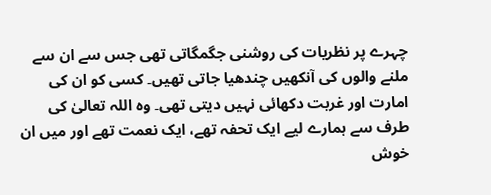چہرے پر نظریات کی روشنی جگمگاتی تھی جس سے ان سے ملنے والوں کی آنکھیں چندھیا جاتی تھیں۔ کسی کو ان کی امارت اور غربت دکھائی نہیں دیتی تھی۔ وہ اللہ تعالیٰ کی طرف سے ہمارے لیے ایک تحفہ تھے، ایک نعمت تھے اور میں ان خوش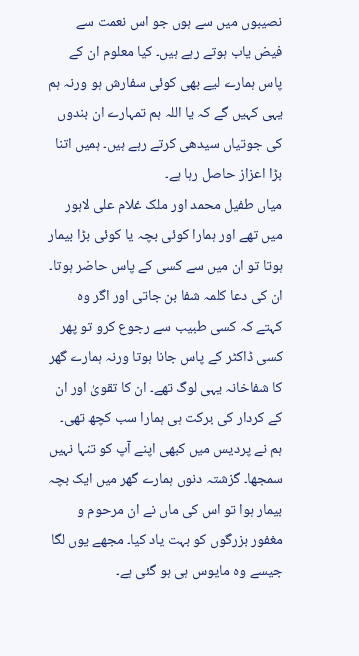نصیبوں میں سے ہوں جو اس نعمت سے فیض یاب ہوتے رہے ہیں۔ کیا معلوم ان کے پاس ہمارے لیے بھی کوئی سفارش ہو ورنہ ہم یہی کہیں گے کہ یا اللہ ہم تمہارے ان بندوں کی جوتیاں سیدھی کرتے رہے ہیں۔ ہمیں اتنا بڑا اعزاز حاصل رہا ہے۔
میاں طفیل محمد اور ملک غلام علی لاہور میں تھے اور ہمارا کوئی بچہ یا کوئی بڑا بیمار ہوتا تو ان میں سے کسی کے پاس حاضر ہوتا۔ ان کی دعا کلمہ شفا بن جاتی اور اگر وہ کہتے کہ کسی طبیب سے رجوع کرو تو پھر کسی ڈاکٹر کے پاس جانا ہوتا ورنہ ہمارے گھر کا شفاخانہ یہی لوگ تھے۔ ان کا تقویٰ اور ان کے کردار کی برکت ہی ہمارا سب کچھ تھی۔ ہم نے پردیس میں کبھی اپنے آپ کو تنہا نہیں سمجھا۔ گزشتہ دنوں ہمارے گھر میں ایک بچہ بیمار ہوا تو اس کی ماں نے ان مرحوم و مغفور بزرگوں کو بہت یاد کیا۔ مجھے یوں لگا جیسے وہ مایوس ہی ہو گئی ہے۔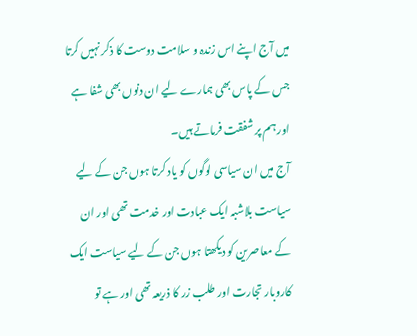میں آج اپنے اس زندہ و سلامت دوست کا ذکر نہیں کرتا جس کے پاس بھی ہمارے لیے ان دنوں بھی شفا ہے اور ہم پر شفقت فرماتے ہیں۔
آج میں ان سیاسی لوگوں کو یاد کرتا ہوں جن کے لیے سیاست بلاشبہ ایک عبادت اور خدمت تھی اور ان کے معاصرین کو دیکھتا ہوں جن کے لیے سیاست ایک کاروبار تجارت اور طلب زر کا ذریعہ تھی اور ہے تو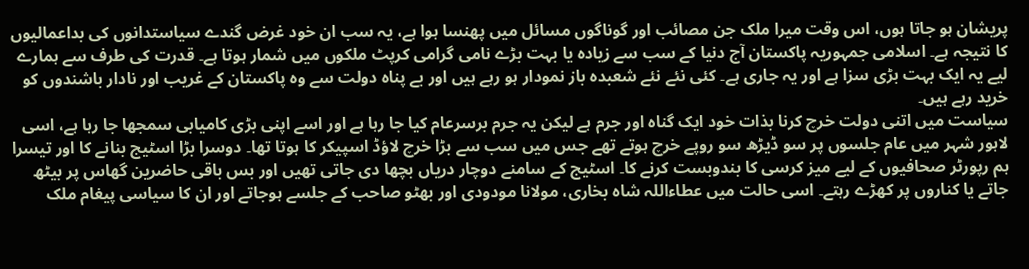پریشان ہو جاتا ہوں، اس وقت میرا ملک جن مصائب اور گوناگوں مسائل میں پھنسا ہوا ہے، یہ سب ان خود غرض گندے سیاستدانوں کی بداعمالیوں کا نتیجہ ہے۔ اسلامی جمہوریہ پاکستان آج دنیا کے سب سے زیادہ یا بہت بڑے نامی گرامی کرپٹ ملکوں میں شمار ہوتا ہے۔ قدرت کی طرف سے ہمارے لیے یہ ایک بہت بڑی سزا ہے اور یہ جاری ہے۔ کئی نئے نئے شعبدہ باز نمودار ہو رہے ہیں اور بے پناہ دولت سے وہ پاکستان کے غریب اور نادار باشندوں کو خرید رہے ہیں۔
سیاست میں اتنی دولت خرچ کرنا بذات خود ایک گناہ اور جرم ہے لیکن یہ جرم برسرعام کیا جا رہا ہے اور اسے اپنی بڑی کامیابی سمجھا جا رہا ہے، اسی لاہور شہر میں عام جلسوں پر سو ڈیڑھ سو روپے خرچ ہوتے تھے جس میں سب سے بڑا خرچ لاؤڈ اسپیکر کا ہوتا تھا۔ دوسرا بڑا اسٹیج بنانے کا اور تیسرا ہم رپورٹر صحافیوں کے لیے میز کرسی کا بندوبست کرنے کا۔ اسٹیج کے سامنے دوچار دریاں بچھا دی جاتی تھیں اور بس باقی حاضرین گھاس پر بیٹھ جاتے یا کناروں پر کھڑے رہتے۔ اسی حالت میں عطاءاللہ شاہ بخاری، مولانا مودودی اور بھٹو صاحب کے جلسے ہوجاتے اور ان کا سیاسی پیغام ملک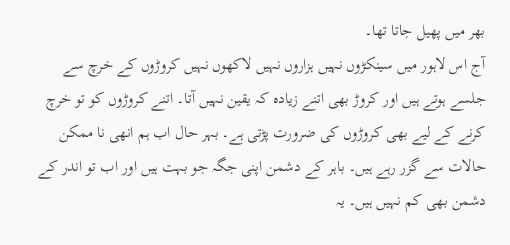بھر میں پھیل جاتا تھا۔
آج اس لاہور میں سینکڑوں نہیں ہزاروں نہیں لاکھوں نہیں کروڑوں کے خرچ سے جلسے ہوتے ہیں اور کروڑ بھی اتنے زیادہ کہ یقین نہیں آتا۔ اتنے کروڑوں کو تو خرچ کرنے کے لیے بھی کروڑوں کی ضرورت پڑتی ہے۔ بہر حال اب ہم انھی نا ممکن حالات سے گزر رہے ہیں۔ باہر کے دشمن اپنی جگہ جو بہت ہیں اور اب تو اندر کے دشمن بھی کم نہیں ہیں۔ یہ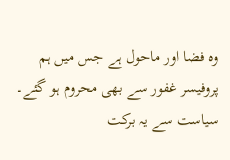وہ فضا اور ماحول ہے جس میں ہم پروفیسر غفور سے بھی محروم ہو گئے۔ سیاست سے یہ برکت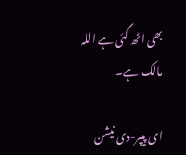بھی اٹھ گئی ہے اللہ مالک ہے۔

ای پیپر-دی نیشن